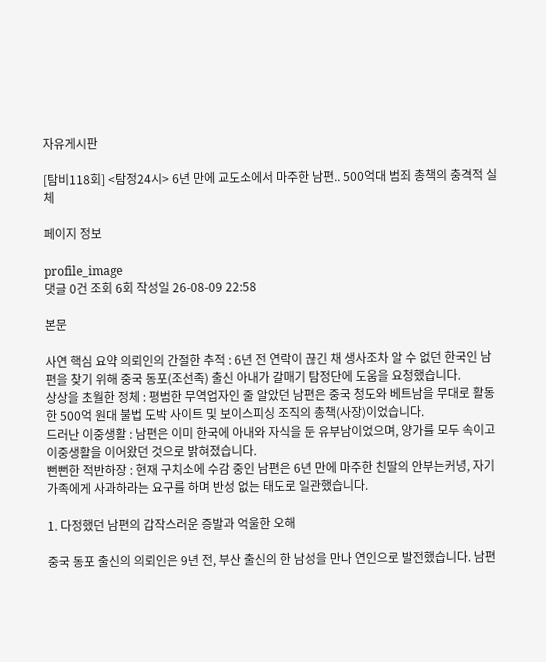자유게시판

[탐비118회] <탐정24시> 6년 만에 교도소에서 마주한 남편.. 500억대 범죄 총책의 충격적 실체

페이지 정보

profile_image
댓글 0건 조회 6회 작성일 26-08-09 22:58

본문

사연 핵심 요약 의뢰인의 간절한 추적 : 6년 전 연락이 끊긴 채 생사조차 알 수 없던 한국인 남편을 찾기 위해 중국 동포(조선족) 출신 아내가 갈매기 탐정단에 도움을 요청했습니다.
상상을 초월한 정체 : 평범한 무역업자인 줄 알았던 남편은 중국 청도와 베트남을 무대로 활동한 500억 원대 불법 도박 사이트 및 보이스피싱 조직의 총책(사장)이었습니다.
드러난 이중생활 : 남편은 이미 한국에 아내와 자식을 둔 유부남이었으며, 양가를 모두 속이고 이중생활을 이어왔던 것으로 밝혀졌습니다.
뻔뻔한 적반하장 : 현재 구치소에 수감 중인 남편은 6년 만에 마주한 친딸의 안부는커녕, 자기 가족에게 사과하라는 요구를 하며 반성 없는 태도로 일관했습니다.

1. 다정했던 남편의 갑작스러운 증발과 억울한 오해

중국 동포 출신의 의뢰인은 9년 전, 부산 출신의 한 남성을 만나 연인으로 발전했습니다. 남편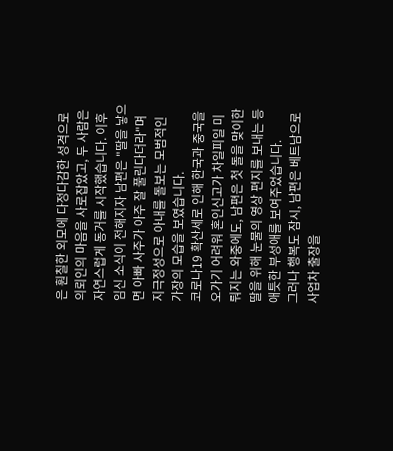은 훤칠한 외모에 다정다감한 성격으로 의뢰인의 마음을 사로잡았고, 두 사람은 자연스럽게 동거를 시작했습니다. 이후 임신 소식이 전해지자 남편은 "딸을 낳으면 아빠 사주가 아주 잘 풀린다더라"며 지극정성으로 아내를 돌보는 모범적인 가장의 모습을 보였습니다.
코로나19 확산세로 인해 한국과 중국을 오가기 어려워 혼인신고가 차일피일 미뤄지는 와중에도, 남편은 첫 돌을 맞이한 딸을 위해 눈물의 영상 편지를 보내는 등 애틋한 부성애를 보여주었습니다.
그러나 행복도 잠시, 남편은 베트남으로 사업차 출장을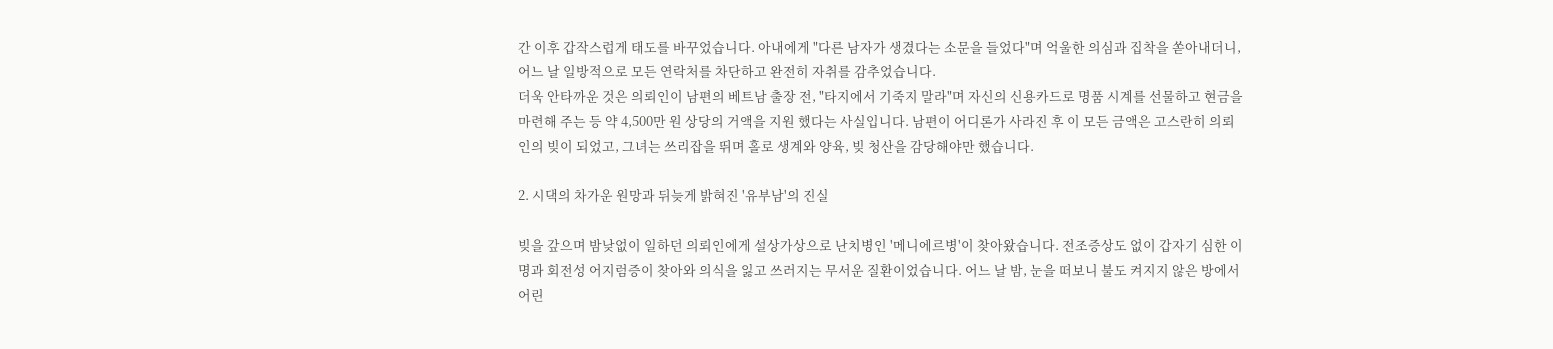간 이후 갑작스럽게 태도를 바꾸었습니다. 아내에게 "다른 남자가 생겼다는 소문을 들었다"며 억울한 의심과 집착을 쏟아내더니, 어느 날 일방적으로 모든 연락처를 차단하고 완전히 자취를 감추었습니다.
더욱 안타까운 것은 의뢰인이 남편의 베트남 출장 전, "타지에서 기죽지 말라"며 자신의 신용카드로 명품 시계를 선물하고 현금을 마련해 주는 등 약 4,500만 원 상당의 거액을 지원 했다는 사실입니다. 남편이 어디론가 사라진 후 이 모든 금액은 고스란히 의뢰인의 빚이 되었고, 그녀는 쓰리잡을 뛰며 홀로 생계와 양육, 빚 청산을 감당해야만 했습니다.

2. 시댁의 차가운 원망과 뒤늦게 밝혀진 '유부남'의 진실

빚을 갚으며 밤낮없이 일하던 의뢰인에게 설상가상으로 난치병인 '메니에르병'이 찾아왔습니다. 전조증상도 없이 갑자기 심한 이명과 회전성 어지럼증이 찾아와 의식을 잃고 쓰러지는 무서운 질환이었습니다. 어느 날 밤, 눈을 떠보니 불도 켜지지 않은 방에서 어린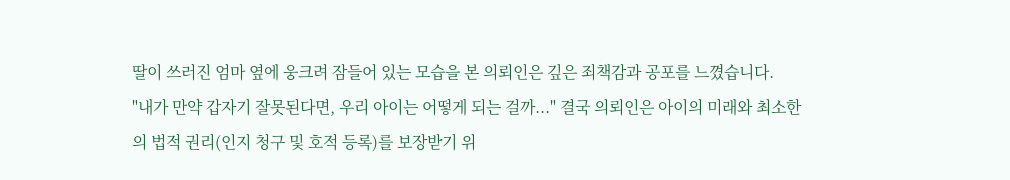딸이 쓰러진 엄마 옆에 웅크려 잠들어 있는 모습을 본 의뢰인은 깊은 죄책감과 공포를 느꼈습니다.
"내가 만약 갑자기 잘못된다면, 우리 아이는 어떻게 되는 걸까..." 결국 의뢰인은 아이의 미래와 최소한의 법적 권리(인지 청구 및 호적 등록)를 보장받기 위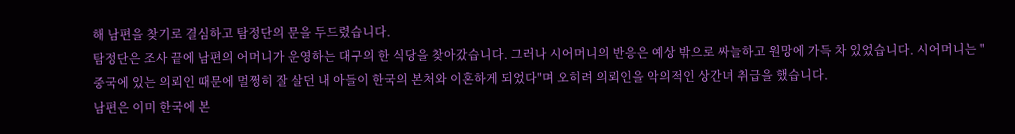해 남편을 찾기로 결심하고 탐정단의 문을 두드렸습니다.
탐정단은 조사 끝에 남편의 어머니가 운영하는 대구의 한 식당을 찾아갔습니다. 그러나 시어머니의 반응은 예상 밖으로 싸늘하고 원망에 가득 차 있었습니다. 시어머니는 "중국에 있는 의뢰인 때문에 멀쩡히 잘 살던 내 아들이 한국의 본처와 이혼하게 되었다"며 오히려 의뢰인을 악의적인 상간녀 취급을 했습니다.
남편은 이미 한국에 본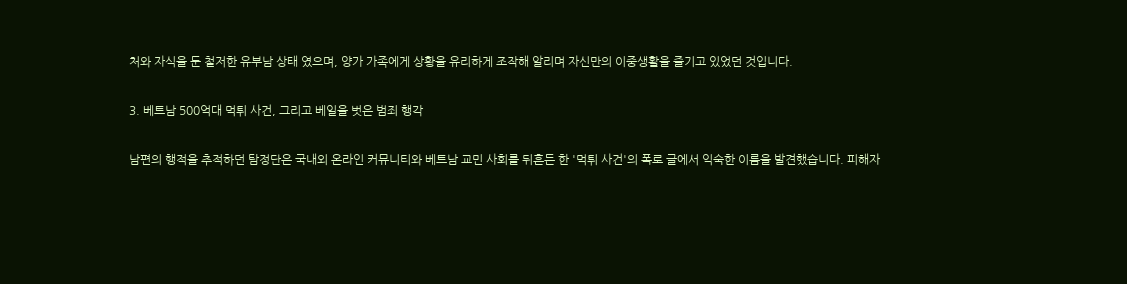처와 자식을 둔 철저한 유부남 상태 였으며, 양가 가족에게 상황을 유리하게 조작해 알리며 자신만의 이중생활을 즐기고 있었던 것입니다.

3. 베트남 500억대 먹튀 사건, 그리고 베일을 벗은 범죄 행각

남편의 행적을 추적하던 탐정단은 국내외 온라인 커뮤니티와 베트남 교민 사회를 뒤흔든 한 '먹튀 사건'의 폭로 글에서 익숙한 이름을 발견했습니다. 피해자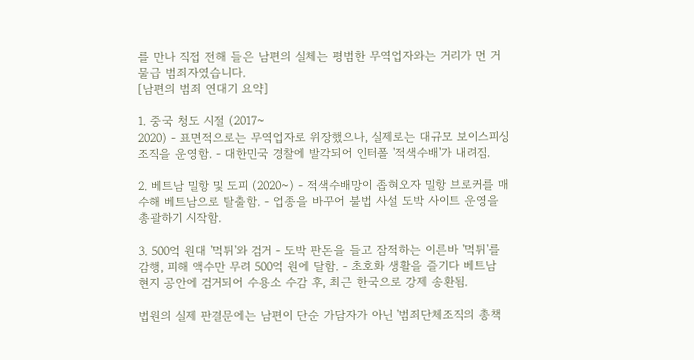를 만나 직접 전해 들은 남편의 실체는 평범한 무역업자와는 거리가 먼 거물급 범죄자였습니다.
[남편의 범죄 연대기 요약]

1. 중국 청도 시절 (2017~
2020) - 표면적으로는 무역업자로 위장했으나, 실제로는 대규모 보이스피싱 조직을 운영함. - 대한민국 경찰에 발각되어 인터폴 '적색수배'가 내려짐.

2. 베트남 밀항 및 도피 (2020~) - 적색수배망이 좁혀오자 밀항 브로커를 매수해 베트남으로 탈출함. - 업종을 바꾸어 불법 사설 도박 사이트 운영을 총괄하기 시작함.

3. 500억 원대 '먹튀'와 검거 - 도박 판돈을 들고 잠적하는 이른바 '먹튀'를 감행, 피해 액수만 무려 500억 원에 달함. - 초호화 생활을 즐기다 베트남 현지 공안에 검거되어 수용소 수감 후, 최근 한국으로 강제 송환됨.

법원의 실제 판결문에는 남편이 단순 가담자가 아닌 '범죄단체조직의 총책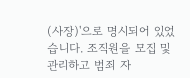(사장)'으로 명시되어 있었습니다. 조직원을 모집 및 관리하고 범죄 자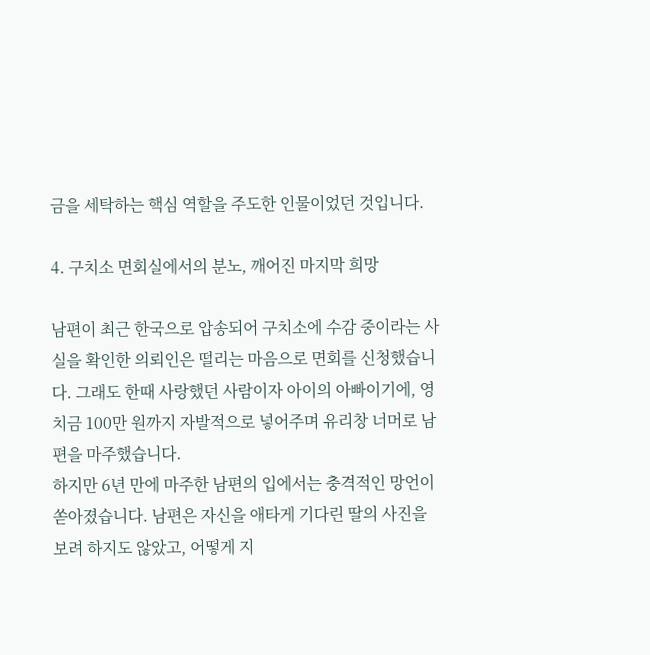금을 세탁하는 핵심 역할을 주도한 인물이었던 것입니다.

4. 구치소 면회실에서의 분노, 깨어진 마지막 희망

남편이 최근 한국으로 압송되어 구치소에 수감 중이라는 사실을 확인한 의뢰인은 떨리는 마음으로 면회를 신청했습니다. 그래도 한때 사랑했던 사람이자 아이의 아빠이기에, 영치금 100만 원까지 자발적으로 넣어주며 유리창 너머로 남편을 마주했습니다.
하지만 6년 만에 마주한 남편의 입에서는 충격적인 망언이 쏟아졌습니다. 남편은 자신을 애타게 기다린 딸의 사진을 보려 하지도 않았고, 어떻게 지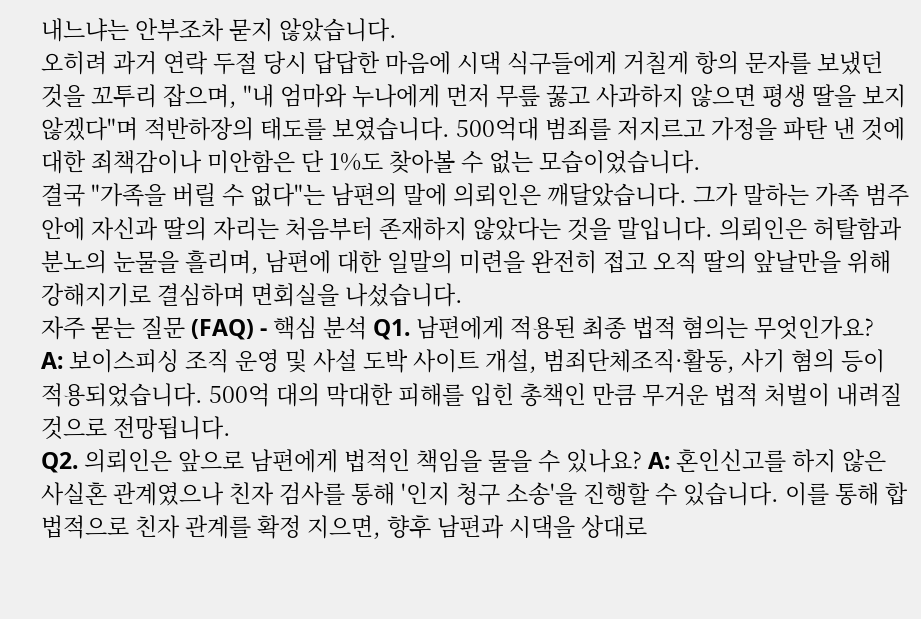내느냐는 안부조차 묻지 않았습니다.
오히려 과거 연락 두절 당시 답답한 마음에 시댁 식구들에게 거칠게 항의 문자를 보냈던 것을 꼬투리 잡으며, "내 엄마와 누나에게 먼저 무릎 꿇고 사과하지 않으면 평생 딸을 보지 않겠다"며 적반하장의 태도를 보였습니다. 500억대 범죄를 저지르고 가정을 파탄 낸 것에 대한 죄책감이나 미안함은 단 1%도 찾아볼 수 없는 모습이었습니다.
결국 "가족을 버릴 수 없다"는 남편의 말에 의뢰인은 깨달았습니다. 그가 말하는 가족 범주 안에 자신과 딸의 자리는 처음부터 존재하지 않았다는 것을 말입니다. 의뢰인은 허탈함과 분노의 눈물을 흘리며, 남편에 대한 일말의 미련을 완전히 접고 오직 딸의 앞날만을 위해 강해지기로 결심하며 면회실을 나섰습니다.
자주 묻는 질문 (FAQ) - 핵심 분석 Q1. 남편에게 적용된 최종 법적 혐의는 무엇인가요?
A: 보이스피싱 조직 운영 및 사설 도박 사이트 개설, 범죄단체조직·활동, 사기 혐의 등이 적용되었습니다. 500억 대의 막대한 피해를 입힌 총책인 만큼 무거운 법적 처벌이 내려질 것으로 전망됩니다.
Q2. 의뢰인은 앞으로 남편에게 법적인 책임을 물을 수 있나요? A: 혼인신고를 하지 않은 사실혼 관계였으나 친자 검사를 통해 '인지 청구 소송'을 진행할 수 있습니다. 이를 통해 합법적으로 친자 관계를 확정 지으면, 향후 남편과 시댁을 상대로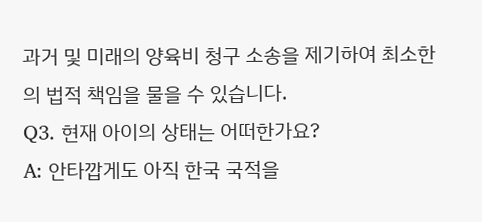과거 및 미래의 양육비 청구 소송을 제기하여 최소한의 법적 책임을 물을 수 있습니다.
Q3. 현재 아이의 상태는 어떠한가요?
A: 안타깝게도 아직 한국 국적을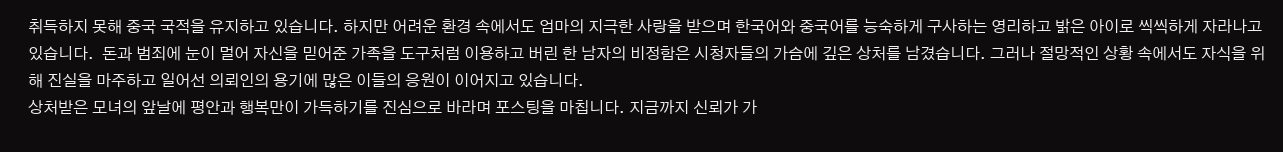취득하지 못해 중국 국적을 유지하고 있습니다. 하지만 어려운 환경 속에서도 엄마의 지극한 사랑을 받으며 한국어와 중국어를 능숙하게 구사하는 영리하고 밝은 아이로 씩씩하게 자라나고 있습니다.  돈과 범죄에 눈이 멀어 자신을 믿어준 가족을 도구처럼 이용하고 버린 한 남자의 비정함은 시청자들의 가슴에 깊은 상처를 남겼습니다. 그러나 절망적인 상황 속에서도 자식을 위해 진실을 마주하고 일어선 의뢰인의 용기에 많은 이들의 응원이 이어지고 있습니다.
상처받은 모녀의 앞날에 평안과 행복만이 가득하기를 진심으로 바라며 포스팅을 마칩니다. 지금까지 신뢰가 가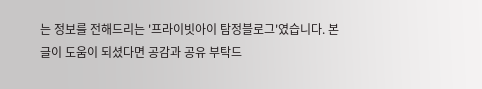는 정보를 전해드리는 '프라이빗아이 탐정블로그'였습니다. 본 글이 도움이 되셨다면 공감과 공유 부탁드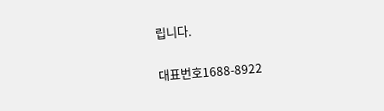립니다.

대표번호1688-8922